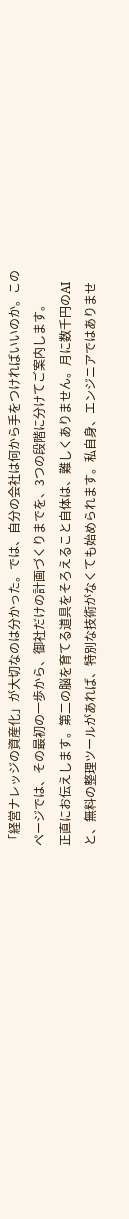「経営ナレッジの資産化」が大切なのは分かった。では、自分の会社は何から手をつければいいのか。このページでは、その最初の一歩から、御社だけの計画づくりまでを、3つの段階に分けてご案内します。
正直にお伝えします。第二の脳を育てる道具をそろえること自体は、難しくありません。月に数千円のAIと、無料の整理ツールがあれば、特別な技術がなくても始められます。私自身、エンジニアではありませ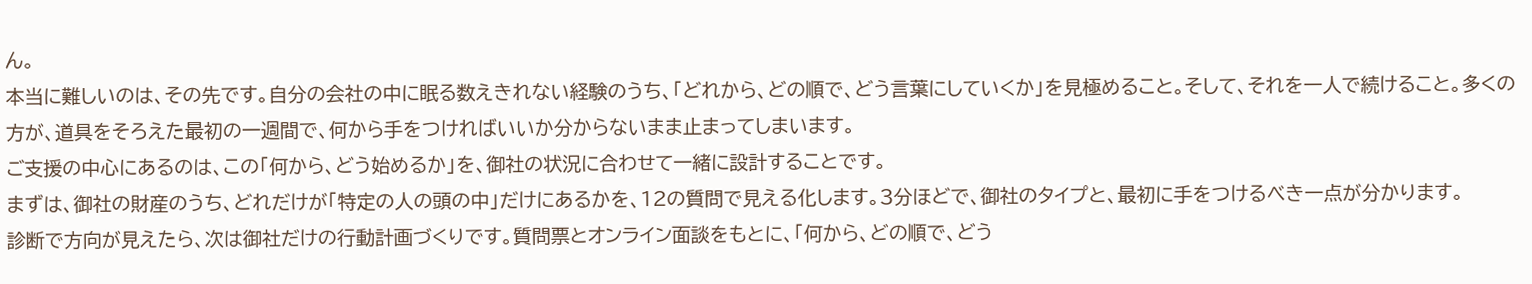ん。
本当に難しいのは、その先です。自分の会社の中に眠る数えきれない経験のうち、「どれから、どの順で、どう言葉にしていくか」を見極めること。そして、それを一人で続けること。多くの方が、道具をそろえた最初の一週間で、何から手をつければいいか分からないまま止まってしまいます。
ご支援の中心にあるのは、この「何から、どう始めるか」を、御社の状況に合わせて一緒に設計することです。
まずは、御社の財産のうち、どれだけが「特定の人の頭の中」だけにあるかを、12の質問で見える化します。3分ほどで、御社のタイプと、最初に手をつけるべき一点が分かります。
診断で方向が見えたら、次は御社だけの行動計画づくりです。質問票とオンライン面談をもとに、「何から、どの順で、どう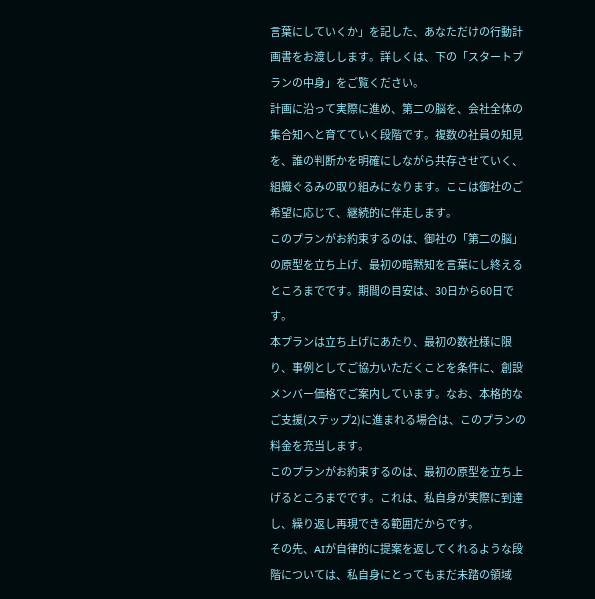言葉にしていくか」を記した、あなただけの行動計画書をお渡しします。詳しくは、下の「スタートプランの中身」をご覧ください。
計画に沿って実際に進め、第二の脳を、会社全体の集合知へと育てていく段階です。複数の社員の知見を、誰の判断かを明確にしながら共存させていく、組織ぐるみの取り組みになります。ここは御社のご希望に応じて、継続的に伴走します。
このプランがお約束するのは、御社の「第二の脳」の原型を立ち上げ、最初の暗黙知を言葉にし終えるところまでです。期間の目安は、30日から60日です。
本プランは立ち上げにあたり、最初の数社様に限り、事例としてご協力いただくことを条件に、創設メンバー価格でご案内しています。なお、本格的なご支援(ステップ2)に進まれる場合は、このプランの料金を充当します。
このプランがお約束するのは、最初の原型を立ち上げるところまでです。これは、私自身が実際に到達し、繰り返し再現できる範囲だからです。
その先、AIが自律的に提案を返してくれるような段階については、私自身にとってもまだ未踏の領域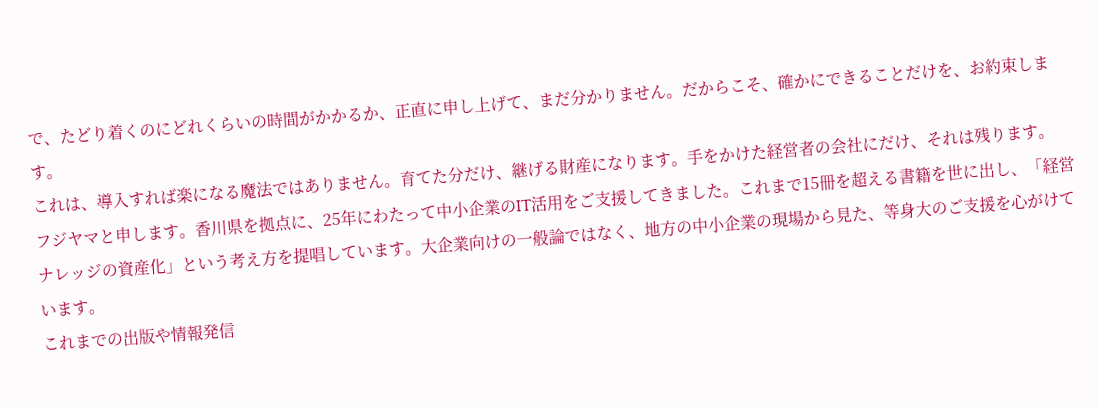で、たどり着くのにどれくらいの時間がかかるか、正直に申し上げて、まだ分かりません。だからこそ、確かにできることだけを、お約束します。
これは、導入すれば楽になる魔法ではありません。育てた分だけ、継げる財産になります。手をかけた経営者の会社にだけ、それは残ります。
フジヤマと申します。香川県を拠点に、25年にわたって中小企業のIT活用をご支援してきました。これまで15冊を超える書籍を世に出し、「経営ナレッジの資産化」という考え方を提唱しています。大企業向けの一般論ではなく、地方の中小企業の現場から見た、等身大のご支援を心がけています。
これまでの出版や情報発信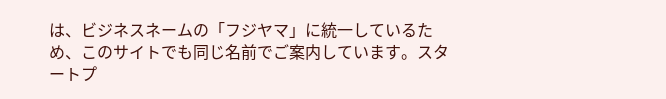は、ビジネスネームの「フジヤマ」に統一しているため、このサイトでも同じ名前でご案内しています。スタートプ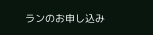ランのお申し込み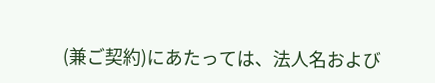(兼ご契約)にあたっては、法人名および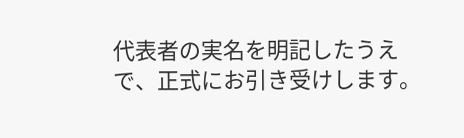代表者の実名を明記したうえで、正式にお引き受けします。